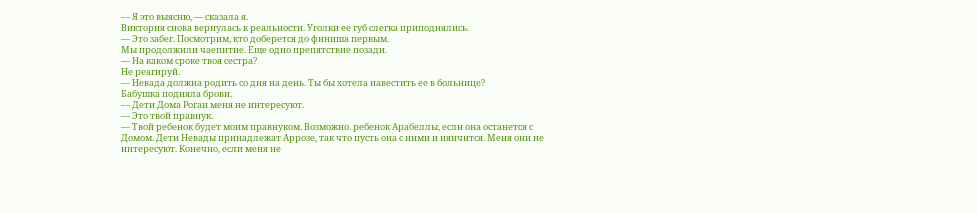— Я это выясню, — сказала я.
Виктория снова вернулась к реальности. Уголки ее губ слегка приподнялись.
— Это забег. Посмотрим, кто доберется до финиша первым.
Мы продолжили чаепитие. Еще одно препятствие позади.
— На каком сроке твоя сестра?
Не реагируй.
— Невада должна родить со дня на день. Ты бы хотела навестить ее в больнице?
Бабушка подняла брови.
— Дети Дома Роган меня не интересуют.
— Это твой правнук.
— Твой ребенок будет моим правнуком. Возможно. ребенок Арабеллы, если она останется с Домом. Дети Невады принадлежат Аррозе, так что пусть она с ними и нянчится. Меня они не интересуют. Конечно, если меня не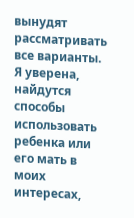вынудят рассматривать все варианты. Я уверена, найдутся способы использовать ребенка или его мать в моих интересах,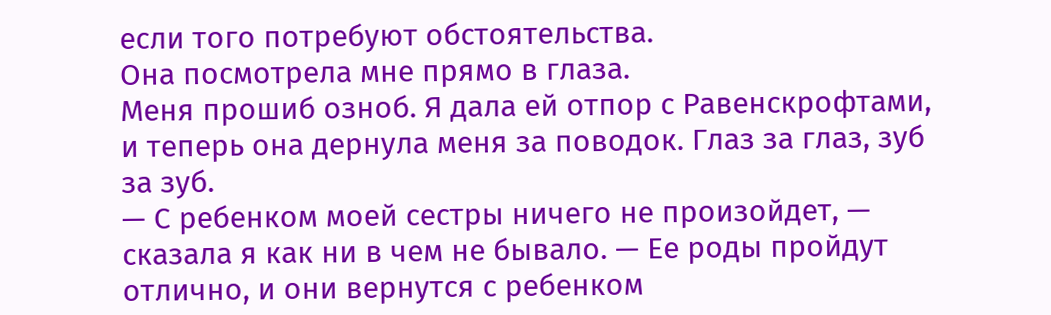если того потребуют обстоятельства.
Она посмотрела мне прямо в глаза.
Меня прошиб озноб. Я дала ей отпор с Равенскрофтами, и теперь она дернула меня за поводок. Глаз за глаз, зуб за зуб.
— С ребенком моей сестры ничего не произойдет, — сказала я как ни в чем не бывало. — Ее роды пройдут отлично, и они вернутся с ребенком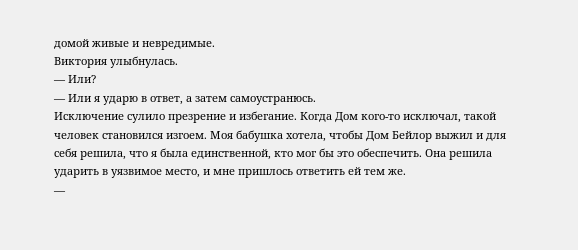домой живые и невредимые.
Виктория улыбнулась.
— Или?
— Или я ударю в ответ, а затем самоустранюсь.
Исключение сулило презрение и избегание. Когда Дом кого-то исключал, такой человек становился изгоем. Моя бабушка хотела, чтобы Дом Бейлор выжил и для себя решила, что я была единственной, кто мог бы это обеспечить. Она решила ударить в уязвимое место, и мне пришлось ответить ей тем же.
—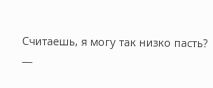Считаешь, я могу так низко пасть?
—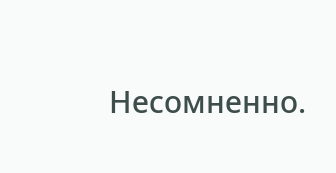Несомненно.